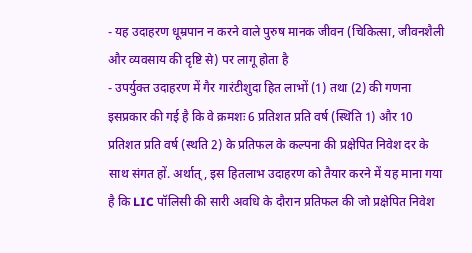- यह उदाहरण धूम्रपान न करने वाले पुरुष मानक जीवन (चिकित्सा, जीवनशैली और व्यवसाय की दृष्टि से) पर लागू होता है
- उपर्युक्त उदाहरण में गैर गारंटीशुदा हित लाभों (1) तथा (2) की गणना इसप्रकार की गई है कि वे क्रमशः 6 प्रतिशत प्रति वर्ष (स्थिति 1) और 10 प्रतिशत प्रति वर्ष (स्थति 2) के प्रतिफल के कल्पना की प्रक्षेपित निवेश दर के साथ संगत हों. अर्थात्, इस हितलाभ उदाहरण को तैयार करने में यह माना गया है कि LIC पॉलिसी की सारी अवधि के दौरान प्रतिफल की जो प्रक्षेपित निवेश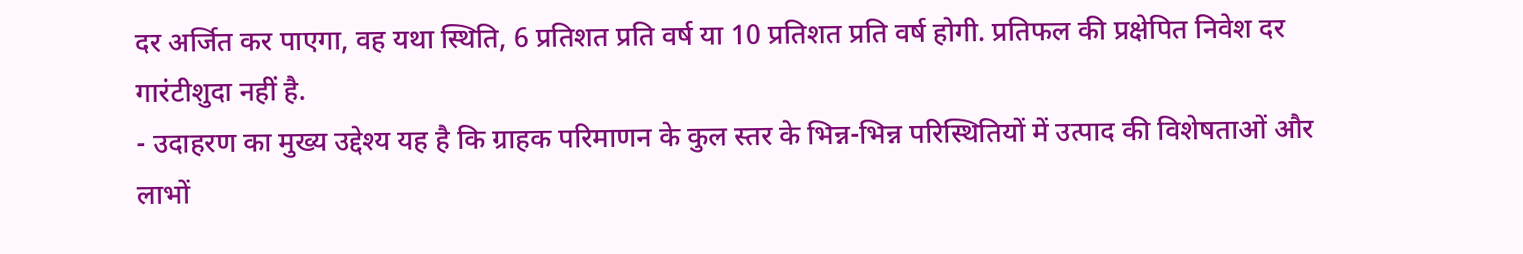दर अर्जित कर पाएगा, वह यथा स्थिति, 6 प्रतिशत प्रति वर्ष या 10 प्रतिशत प्रति वर्ष होगी. प्रतिफल की प्रक्षेपित निवेश दर गारंटीशुदा नहीं है.
- उदाहरण का मुख्य उद्देश्य यह है कि ग्राहक परिमाणन के कुल स्तर के भिन्न-भिन्न परिस्थितियों में उत्पाद की विशेषताओं और लाभों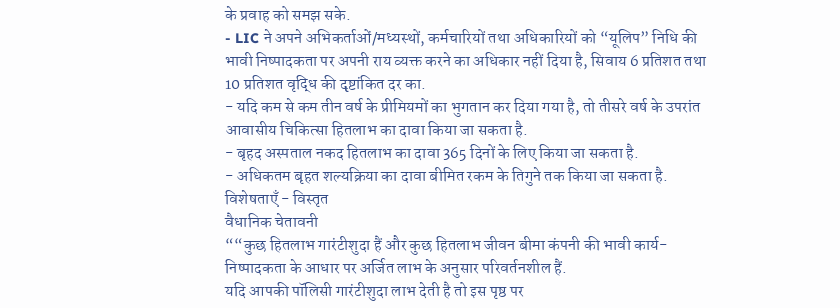के प्रवाह को समझ सके.
- LIC ने अपने अभिकर्ताओं/मध्यस्थों, कर्मचारियों तथा अधिकारियों को “यूलिप” निधि की भावी निष्पादकता पर अपनी राय व्यक्त करने का अधिकार नहीं दिया है, सिवाय 6 प्रतिशत तथा 10 प्रतिशत वृद्धि की दृष्टांकित दर का.
- यदि कम से कम तीन वर्ष के प्रीमियमों का भुगतान कर दिया गया है, तो तीसरे वर्ष के उपरांत आवासीय चिकित्सा हितलाभ का दावा किया जा सकता है.
- बृहद अस्पताल नकद हितलाभ का दावा 365 दिनों के लिए किया जा सकता है.
- अधिकतम बृहत शल्यक्रिया का दावा बीमित रकम के तिगुने तक किया जा सकता है.
विशेषताएँ - विस्तृत
वैधानिक चेतावनी
““कुछ हितलाभ गारंटीशुदा हैं और कुछ हितलाभ जीवन बीमा कंपनी की भावी कार्य-निष्पादकता के आधार पर अर्जित लाभ के अनुसार परिवर्तनशील हैं.
यदि आपकी पॉलिसी गारंटीशुदा लाभ देती है तो इस पृष्ठ पर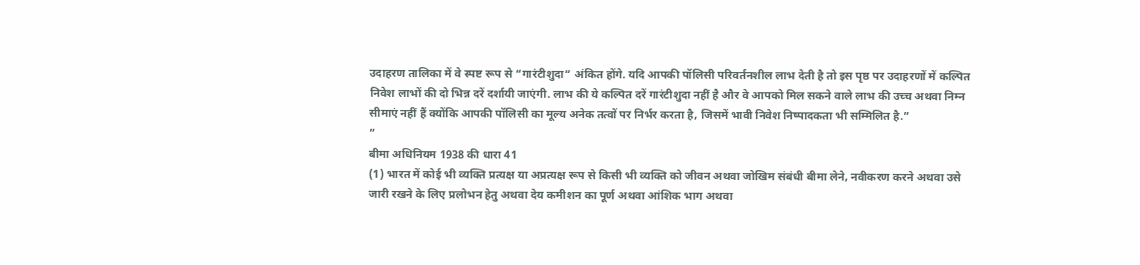उदाहरण तालिका में वे स्पष्ट रूप से “गारंटीशुदा“ अंकित होंगे. यदि आपकी पॉलिसी परिवर्तनशील लाभ देती है तो इस पृष्ठ पर उदाहरणों में कल्पित निवेश लाभों की दो भिन्न दरें दर्शायी जाएंगी. लाभ की ये कल्पित दरें गारंटीशुदा नहीं है और वे आपको मिल सकने वाले लाभ की उच्च अथवा निम्न सीमाएं नहीं हैं क्योंकि आपकी पॉलिसी का मूल्य अनेक तत्वों पर निर्भर करता है, जिसमें भावी निवेश निष्पादकता भी सम्मिलित है.”
”
बीमा अधिनियम 1938 की धारा 41
(1) भारत में कोई भी व्यक्ति प्रत्यक्ष या अप्रत्यक्ष रूप से किसी भी व्यक्ति को जीवन अथवा जोखिम संबंधी बीमा लेने, नवीकरण करने अथवा उसे जारी रखने के लिए प्रलोभन हेतु अथवा देय कमीशन का पूर्ण अथवा आंशिक भाग अथवा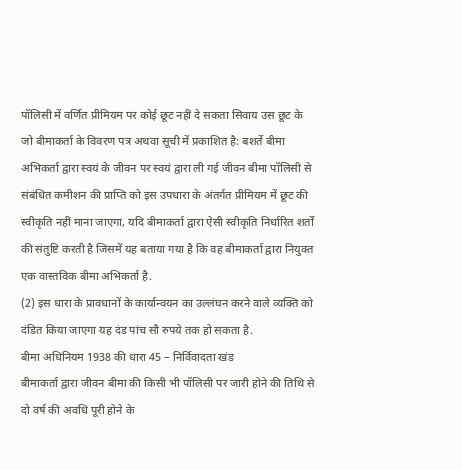पॉलिसी में वर्णित प्रीमियम पर कोई छूट नहीं दे सकता सिवाय उस छूट के जो बीमाकर्ता के विवरण पत्र अथवा सूची में प्रकाशित है: बशर्ते बीमा अभिकर्ता द्वारा स्वयं के जीवन पर स्वयं द्वारा ली गई जीवन बीमा पॉलिसी से संबंधित कमीशन की प्राप्ति को इस उपधारा के अंतर्गत प्रीमियम में छूट की स्वीकृति नहीं माना जाएगा, यदि बीमाकर्ता द्वारा ऐसी स्वीकृति निर्धारित शर्तों की संतुष्टि करती है जिसमें यह बताया गया है कि वह बीमाकर्ता द्वारा नियुक्त एक वास्तविक बीमा अभिकर्ता है.
(2) इस धारा के प्रावधानों के कार्यान्वयन का उल्लंघन करने वाले व्यक्ति को दंडित किया जाएगा यह दंड पांच सौ रुपये तक हो सकता है.
बीमा अधिनियम 1938 की धारा 45 – निर्विवादता खंड
बीमाकर्ता द्वारा जीवन बीमा की किसी भी पॉलिसी पर जारी होने की तिथि से दो वर्ष की अवधि पूरी होने के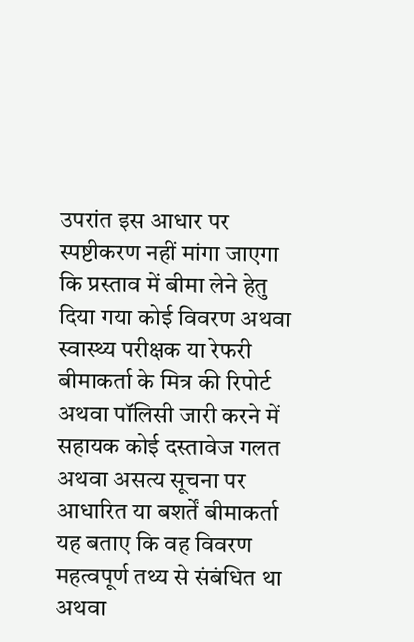उपरांत इस आधार पर स्पष्टीकरण नहीं मांगा जाएगा कि प्रस्ताव में बीमा लेने हेतु दिया गया कोई विवरण अथवा स्वास्थ्य परीक्षक या रेफरी बीमाकर्ता के मित्र की रिपोर्ट अथवा पॉलिसी जारी करने में सहायक कोई दस्तावेज गलत अथवा असत्य सूचना पर आधारित या बशर्तें बीमाकर्ता यह बताए कि वह विवरण महत्वपूर्ण तथ्य से संबंधित था अथवा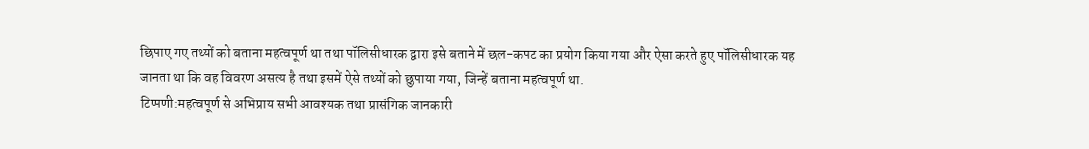छिपाए गए तथ्यों को बताना महत्वपूर्ण था तथा पॉलिसीधारक द्वारा इसे बताने में छल-कपट का प्रयोग किया गया और ऐसा करते हुए पॉलिसीधारक यह जानता था कि वह विवरण असत्य है तथा इसमें ऐसे तथ्यों को छुपाया गया, जिन्हें बताना महत्वपूर्ण था.
टिप्पणी:महत्वपूर्ण से अभिप्राय सभी आवश्यक तथा प्रासंगिक जानकारी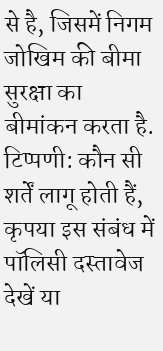से है, जिसमें निगम जोखिम की बीमा सुरक्षा का बीमांकन करता है.
टिप्पणी: कौन सी शर्तें लागू होती हैं, कृपया इस संबंध में पॉलिसी दस्तावेज देखें या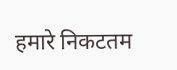हमारे निकटतम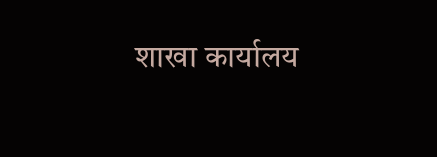शाखा कार्यालय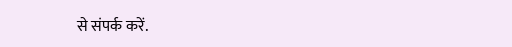से संपर्क करें.